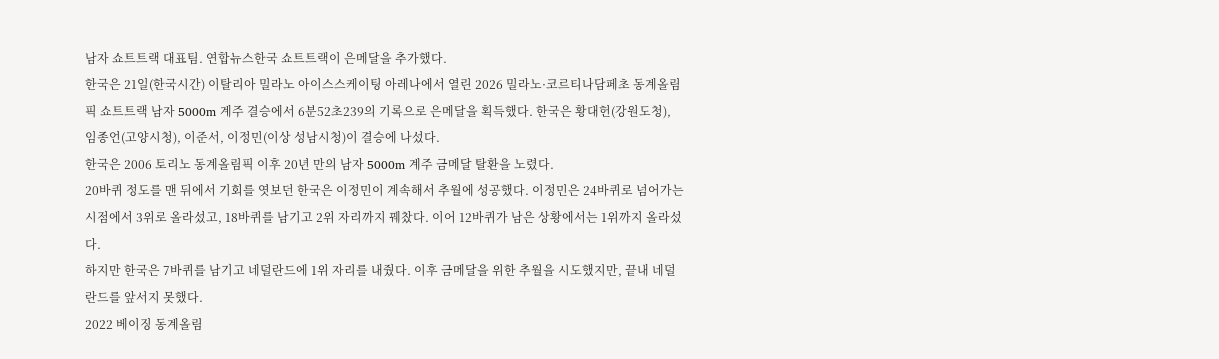남자 쇼트트랙 대표팀. 연합뉴스한국 쇼트트랙이 은메달을 추가했다.
한국은 21일(한국시간) 이탈리아 밀라노 아이스스케이팅 아레나에서 열린 2026 밀라노·코르티나담페초 동계올림픽 쇼트트랙 남자 5000m 계주 결승에서 6분52초239의 기록으로 은메달을 획득했다. 한국은 황대헌(강원도청), 임종언(고양시청), 이준서, 이정민(이상 성남시청)이 결승에 나섰다.
한국은 2006 토리노 동계올림픽 이후 20년 만의 남자 5000m 계주 금메달 탈환을 노렸다.
20바퀴 정도를 맨 뒤에서 기회를 엿보던 한국은 이정민이 계속해서 추월에 성공했다. 이정민은 24바퀴로 넘어가는 시점에서 3위로 올라섰고, 18바퀴를 남기고 2위 자리까지 꿰찼다. 이어 12바퀴가 남은 상황에서는 1위까지 올라섰다.
하지만 한국은 7바퀴를 남기고 네덜란드에 1위 자리를 내줬다. 이후 금메달을 위한 추월을 시도했지만, 끝내 네덜란드를 앞서지 못했다.
2022 베이징 동계올림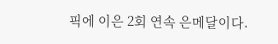픽에 이은 2회 연속 은메달이다.